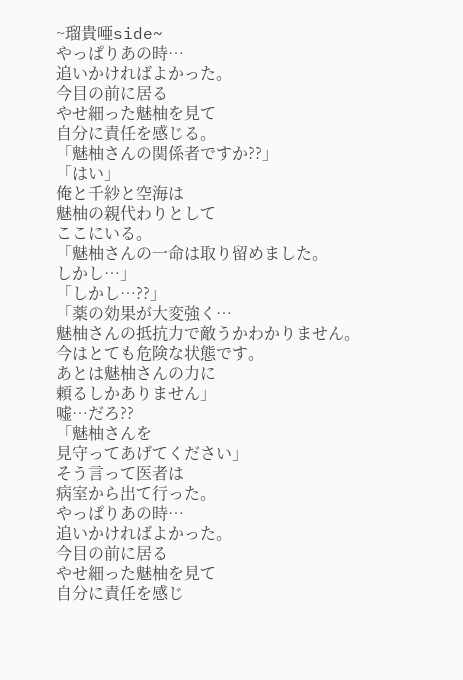~瑠貴唖side~
やっぱりあの時…
追いかければよかった。
今目の前に居る
やせ細った魅柚を見て
自分に責任を感じる。
「魅柚さんの関係者ですか??」
「はい」
俺と千紗と空海は
魅柚の親代わりとして
ここにいる。
「魅柚さんの一命は取り留めました。
しかし…」
「しかし…??」
「薬の効果が大変強く…
魅柚さんの抵抗力で敵うかわかりません。
今はとても危険な状態です。
あとは魅柚さんの力に
頼るしかありません」
嘘…だろ??
「魅柚さんを
見守ってあげてください」
そう言って医者は
病室から出て行った。
やっぱりあの時…
追いかければよかった。
今目の前に居る
やせ細った魅柚を見て
自分に責任を感じ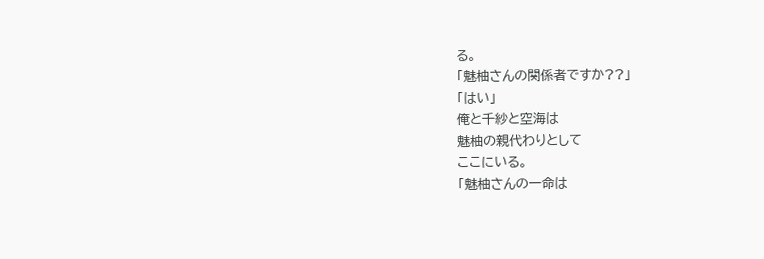る。
「魅柚さんの関係者ですか??」
「はい」
俺と千紗と空海は
魅柚の親代わりとして
ここにいる。
「魅柚さんの一命は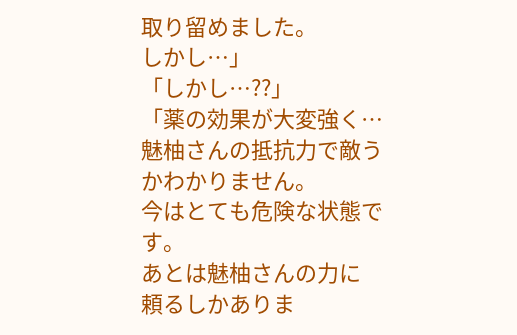取り留めました。
しかし…」
「しかし…??」
「薬の効果が大変強く…
魅柚さんの抵抗力で敵うかわかりません。
今はとても危険な状態です。
あとは魅柚さんの力に
頼るしかありま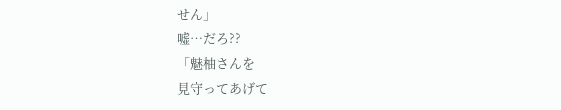せん」
嘘…だろ??
「魅柚さんを
見守ってあげて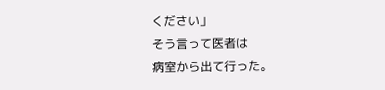ください」
そう言って医者は
病室から出て行った。